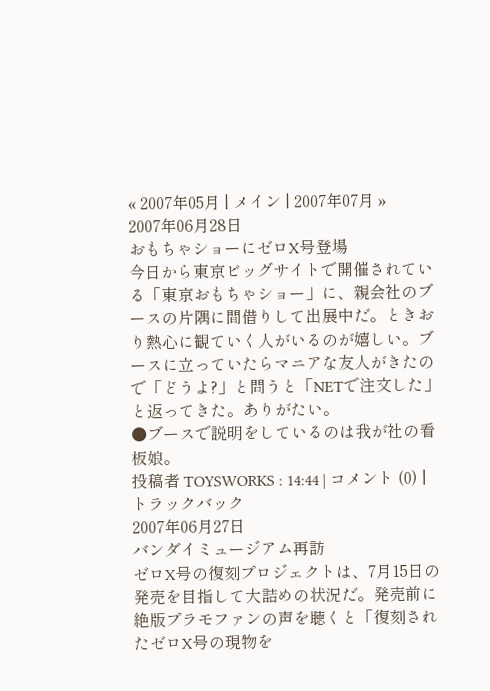« 2007年05月 | メイン | 2007年07月 »
2007年06月28日
おもちゃショーにゼロX号登場
今日から東京ビッグサイトで開催されている「東京おもちゃショー」に、親会社のブースの片隅に間借りして出展中だ。ときおり熱心に観ていく人がいるのが嬉しい。ブースに立っていたらマニアな友人がきたので「どうよ?」と問うと「NETで注文した」と返ってきた。ありがたい。
●ブースで説明をしているのは我が社の看板娘。
投稿者 TOYSWORKS : 14:44 | コメント (0) | トラックバック
2007年06月27日
バンダイミュージアム再訪
ゼロX号の復刻プロジェクトは、7月15日の発売を目指して大詰めの状況だ。発売前に絶版プラモファンの声を聴くと「復刻されたゼロX号の現物を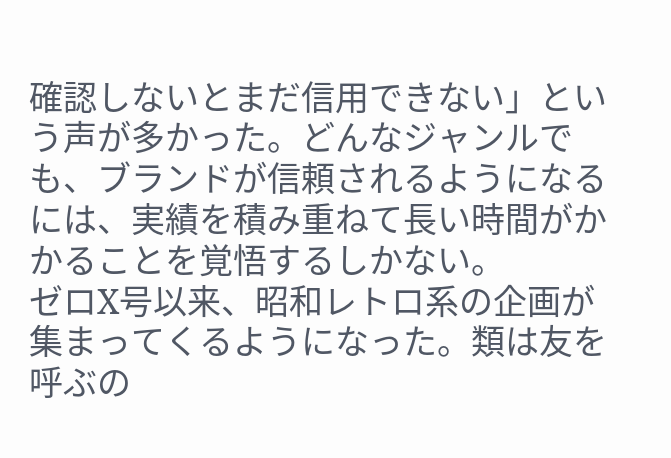確認しないとまだ信用できない」という声が多かった。どんなジャンルでも、ブランドが信頼されるようになるには、実績を積み重ねて長い時間がかかることを覚悟するしかない。
ゼロX号以来、昭和レトロ系の企画が集まってくるようになった。類は友を呼ぶの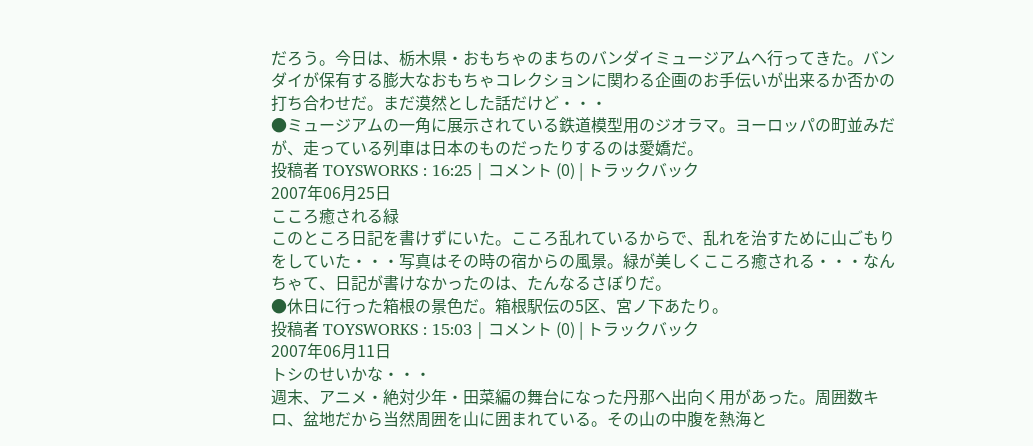だろう。今日は、栃木県・おもちゃのまちのバンダイミュージアムへ行ってきた。バンダイが保有する膨大なおもちゃコレクションに関わる企画のお手伝いが出来るか否かの打ち合わせだ。まだ漠然とした話だけど・・・
●ミュージアムの一角に展示されている鉄道模型用のジオラマ。ヨーロッパの町並みだが、走っている列車は日本のものだったりするのは愛嬌だ。
投稿者 TOYSWORKS : 16:25 | コメント (0) | トラックバック
2007年06月25日
こころ癒される緑
このところ日記を書けずにいた。こころ乱れているからで、乱れを治すために山ごもりをしていた・・・写真はその時の宿からの風景。緑が美しくこころ癒される・・・なんちゃて、日記が書けなかったのは、たんなるさぼりだ。
●休日に行った箱根の景色だ。箱根駅伝の5区、宮ノ下あたり。
投稿者 TOYSWORKS : 15:03 | コメント (0) | トラックバック
2007年06月11日
トシのせいかな・・・
週末、アニメ・絶対少年・田菜編の舞台になった丹那へ出向く用があった。周囲数キロ、盆地だから当然周囲を山に囲まれている。その山の中腹を熱海と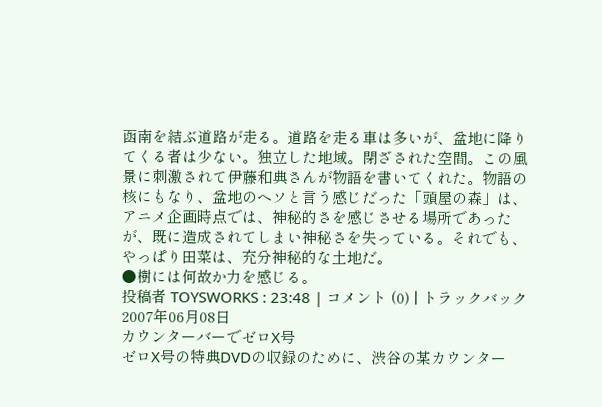函南を結ぶ道路が走る。道路を走る車は多いが、盆地に降りてくる者は少ない。独立した地域。閉ざされた空間。この風景に刺激されて伊藤和典さんが物語を書いてくれた。物語の核にもなり、盆地のヘソと言う感じだった「頭屋の森」は、アニメ企画時点では、神秘的さを感じさせる場所であったが、既に造成されてしまい神秘さを失っている。それでも、やっぱり田菜は、充分神秘的な土地だ。
●樹には何故か力を感じる。
投稿者 TOYSWORKS : 23:48 | コメント (0) | トラックバック
2007年06月08日
カウンターバーでゼロX号
ゼロX号の特典DVDの収録のために、渋谷の某カウンター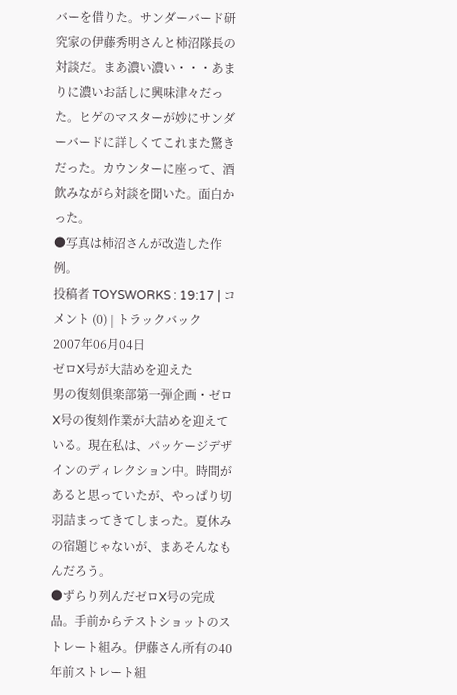バーを借りた。サンダーバード研究家の伊藤秀明さんと柿沼隊長の対談だ。まあ濃い濃い・・・あまりに濃いお話しに興味津々だった。ヒゲのマスターが妙にサンダーバードに詳しくてこれまた驚きだった。カウンターに座って、酒飲みながら対談を聞いた。面白かった。
●写真は柿沼さんが改造した作例。
投稿者 TOYSWORKS : 19:17 | コメント (0) | トラックバック
2007年06月04日
ゼロX号が大詰めを迎えた
男の復刻倶楽部第一弾企画・ゼロX号の復刻作業が大詰めを迎えている。現在私は、パッケージデザインのディレクション中。時間があると思っていたが、やっぱり切羽詰まってきてしまった。夏休みの宿題じゃないが、まあそんなもんだろう。
●ずらり列んだゼロX号の完成品。手前からテストショットのストレート組み。伊藤さん所有の40年前ストレート組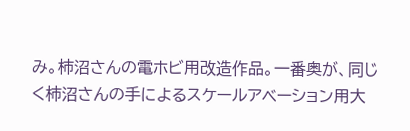み。柿沼さんの電ホビ用改造作品。一番奥が、同じく柿沼さんの手によるスケールアベーション用大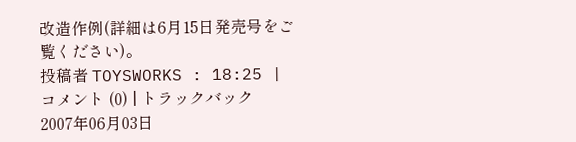改造作例(詳細は6月15日発売号をご覧ください)。
投稿者 TOYSWORKS : 18:25 | コメント (0) | トラックバック
2007年06月03日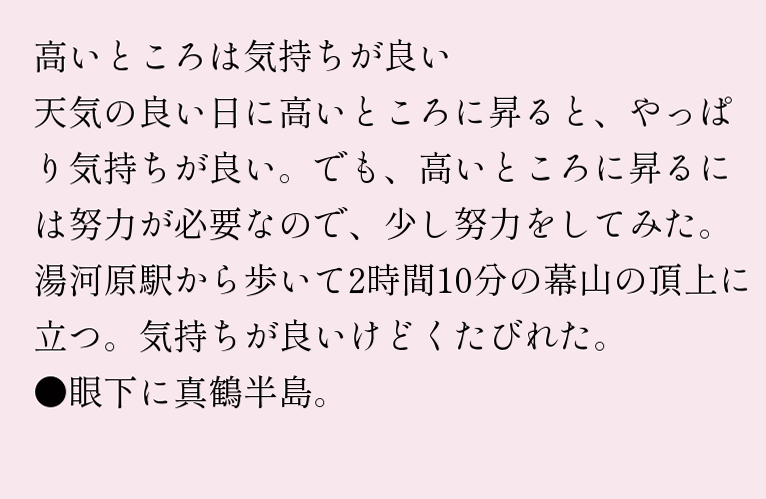高いところは気持ちが良い
天気の良い日に高いところに昇ると、やっぱり気持ちが良い。でも、高いところに昇るには努力が必要なので、少し努力をしてみた。湯河原駅から歩いて2時間10分の幕山の頂上に立つ。気持ちが良いけどくたびれた。
●眼下に真鶴半島。